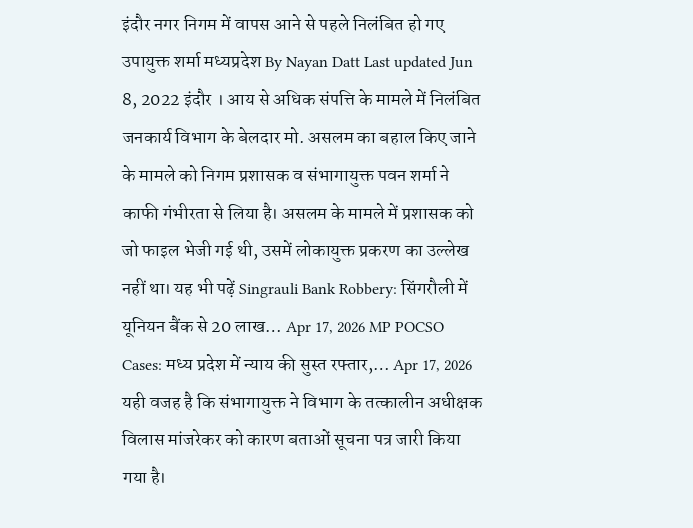इंदौर नगर निगम में वापस आने से पहले निलंबित हो गए उपायुक्त शर्मा मध्यप्रदेश By Nayan Datt Last updated Jun 8, 2022 इंदौर । आय से अधिक संपत्ति के मामले में निलंबित जनकार्य विभाग के बेलदार मो. असलम का बहाल किए जाने के मामले को निगम प्रशासक व संभागायुक्त पवन शर्मा ने काफी गंभीरता से लिया है। असलम के मामले में प्रशासक को जो फाइल भेजी गई थी, उसमें लोकायुक्त प्रकरण का उल्लेख नहीं था। यह भी पढ़ें Singrauli Bank Robbery: सिंगरौली में यूनियन बैंक से 20 लाख… Apr 17, 2026 MP POCSO Cases: मध्य प्रदेश में न्याय की सुस्त रफ्तार,… Apr 17, 2026 यही वजह है कि संभागायुक्त ने विभाग के तत्कालीन अधीक्षक विलास मांजरेकर को कारण बताओं सूचना पत्र जारी किया गया है।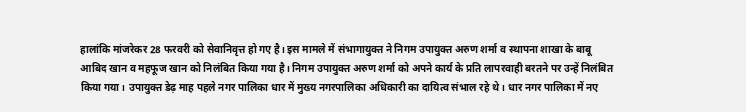हालांकि मांजरेकर 28 फरवरी को सेवानिवृत्त हो गए है। इस मामले में संभागायुक्त ने निगम उपायुक्त अरुण शर्मा व स्थापना शाखा के बाबू आबिद खान व महफूज खान को निलंबित किया गया है। निगम उपायुक्त अरुण शर्मा को अपने कार्य के प्रति लापरवाही बरतने पर उन्हें निलंबित किया गया। उपायुक्त डेढ़ माह पहले नगर पालिका धार में मुख्य नगरपालिका अधिकारी का दायित्व संभाल रहे थे। धार नगर पालिका में नए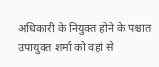अधिकारी के नियुक्त होने के पश्चात उपायुक्त शर्मा को वहां से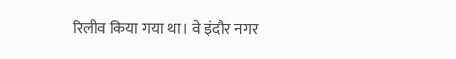रिलीव किया गया था। वे इंदौर नगर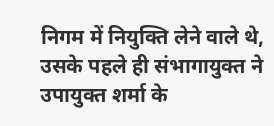निगम में नियुक्ति लेने वाले थे, उसके पहले ही संभागायुक्त ने उपायुक्त शर्मा के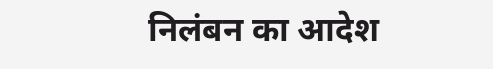निलंबन का आदेश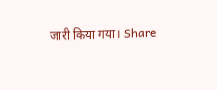जारी किया गया। Share